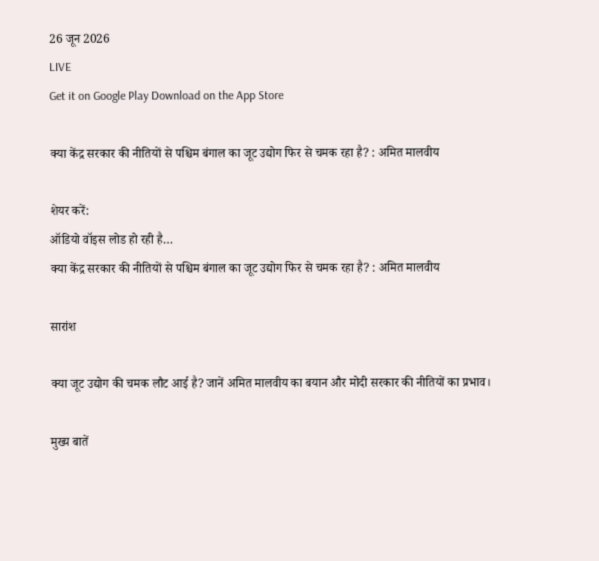26 जून 2026
LIVE
Get it on Google Play Download on the App Store

क्या केंद्र सरकार की नीतियों से पश्चिम बंगाल का जूट उद्योग फिर से चमक रहा है? : अमित मालवीय

शेयर करें:
ऑडियो वॉइस लोड हो रही है…
क्या केंद्र सरकार की नीतियों से पश्चिम बंगाल का जूट उद्योग फिर से चमक रहा है? : अमित मालवीय

सारांश

क्या जूट उद्योग की चमक लौट आई है? जानें अमित मालवीय का बयान और मोदी सरकार की नीतियों का प्रभाव।

मुख्य बातें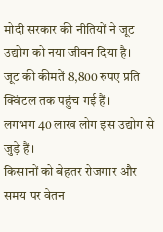मोदी सरकार की नीतियों ने जूट उद्योग को नया जीवन दिया है।
जूट की कीमतें 8,800 रुपए प्रति क्विंटल तक पहुंच गई हैं।
लगभग 40 लाख लोग इस उद्योग से जुड़े हैं।
किसानों को बेहतर रोजगार और समय पर वेतन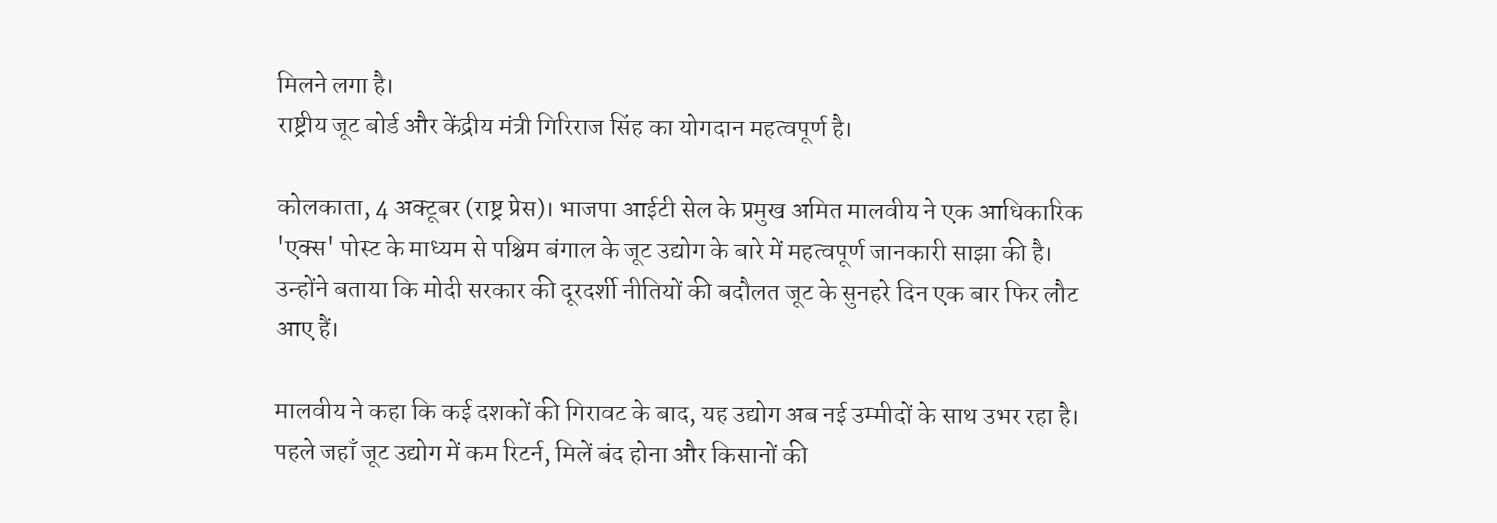मिलने लगा है।
राष्ट्रीय जूट बोर्ड और केंद्रीय मंत्री गिरिराज सिंह का योगदान महत्वपूर्ण है।

कोलकाता, 4 अक्टूबर (राष्ट्र प्रेस)। भाजपा आईटी सेल के प्रमुख अमित मालवीय ने एक आधिकारिक 'एक्स' पोस्ट के माध्यम से पश्चिम बंगाल के जूट उद्योग के बारे में महत्वपूर्ण जानकारी साझा की है। उन्होंने बताया कि मोदी सरकार की दूरदर्शी नीतियों की बदौलत जूट के सुनहरे दिन एक बार फिर लौट आए हैं।

मालवीय ने कहा कि कई दशकों की गिरावट के बाद, यह उद्योग अब नई उम्मीदों के साथ उभर रहा है। पहले जहाँ जूट उद्योग में कम रिटर्न, मिलें बंद होना और किसानों की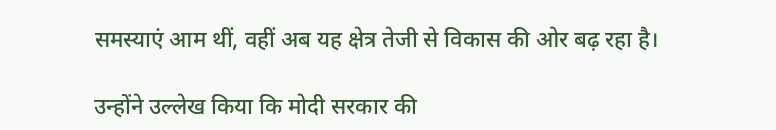समस्याएं आम थीं, वहीं अब यह क्षेत्र तेजी से विकास की ओर बढ़ रहा है।

उन्होंने उल्लेख किया कि मोदी सरकार की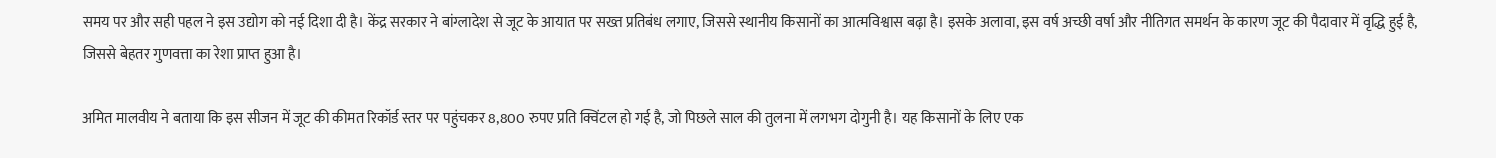समय पर और सही पहल ने इस उद्योग को नई दिशा दी है। केंद्र सरकार ने बांग्लादेश से जूट के आयात पर सख्त प्रतिबंध लगाए, जिससे स्थानीय किसानों का आत्मविश्वास बढ़ा है। इसके अलावा, इस वर्ष अच्छी वर्षा और नीतिगत समर्थन के कारण जूट की पैदावार में वृद्धि हुई है, जिससे बेहतर गुणवत्ता का रेशा प्राप्त हुआ है।

अमित मालवीय ने बताया कि इस सीजन में जूट की कीमत रिकॉर्ड स्तर पर पहुंचकर 8,800 रुपए प्रति क्विंटल हो गई है, जो पिछले साल की तुलना में लगभग दोगुनी है। यह किसानों के लिए एक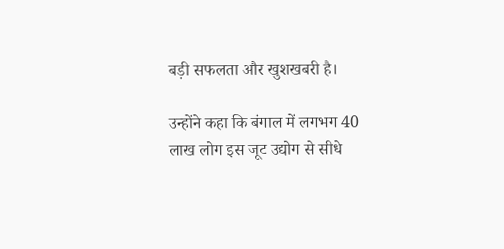बड़ी सफलता और खुशखबरी है।

उन्होंने कहा कि बंगाल में लगभग 40 लाख लोग इस जूट उद्योग से सीधे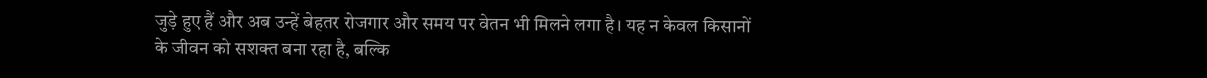जुड़े हुए हैं और अब उन्हें बेहतर रोजगार और समय पर वेतन भी मिलने लगा है। यह न केवल किसानों के जीवन को सशक्त बना रहा है, बल्कि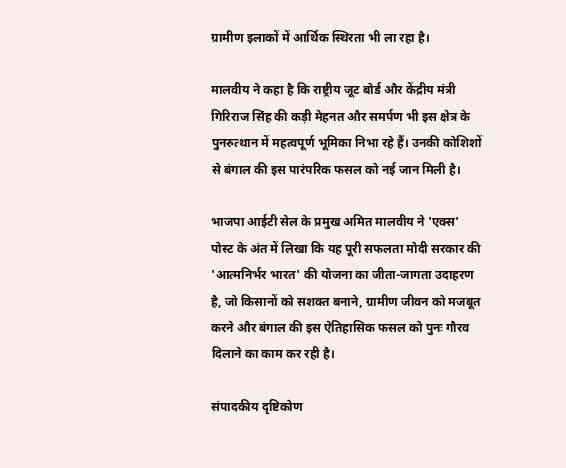ग्रामीण इलाकों में आर्थिक स्थिरता भी ला रहा है।

मालवीय ने कहा है कि राष्ट्रीय जूट बोर्ड और केंद्रीय मंत्री गिरिराज सिंह की कड़ी मेहनत और समर्पण भी इस क्षेत्र के पुनरुत्थान में महत्वपूर्ण भूमिका निभा रहे हैं। उनकी कोशिशों से बंगाल की इस पारंपरिक फसल को नई जान मिली है।

भाजपा आईटी सेल के प्रमुख अमित मालवीय ने 'एक्स' पोस्ट के अंत में लिखा कि यह पूरी सफलता मोदी सरकार की 'आत्मनिर्भर भारत' की योजना का जीता-जागता उदाहरण है, जो किसानों को सशक्त बनाने, ग्रामीण जीवन को मजबूत करने और बंगाल की इस ऐतिहासिक फसल को पुनः गौरव दिलाने का काम कर रही है।

संपादकीय दृष्टिकोण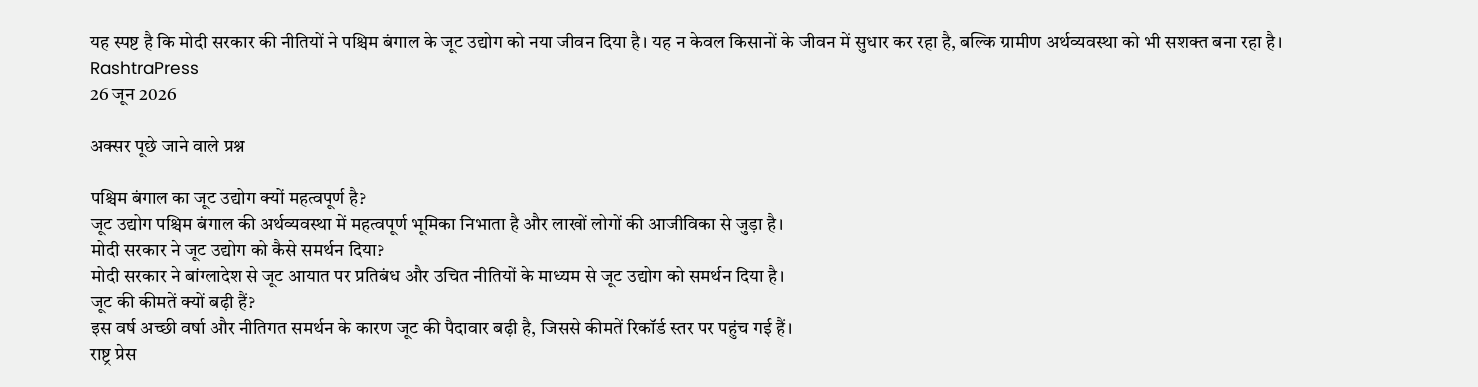यह स्पष्ट है कि मोदी सरकार की नीतियों ने पश्चिम बंगाल के जूट उद्योग को नया जीवन दिया है। यह न केवल किसानों के जीवन में सुधार कर रहा है, बल्कि ग्रामीण अर्थव्यवस्था को भी सशक्त बना रहा है।
RashtraPress
26 जून 2026

अक्सर पूछे जाने वाले प्रश्न

पश्चिम बंगाल का जूट उद्योग क्यों महत्वपूर्ण है?
जूट उद्योग पश्चिम बंगाल की अर्थव्यवस्था में महत्वपूर्ण भूमिका निभाता है और लाखों लोगों की आजीविका से जुड़ा है।
मोदी सरकार ने जूट उद्योग को कैसे समर्थन दिया?
मोदी सरकार ने बांग्लादेश से जूट आयात पर प्रतिबंध और उचित नीतियों के माध्यम से जूट उद्योग को समर्थन दिया है।
जूट की कीमतें क्यों बढ़ी हैं?
इस वर्ष अच्छी वर्षा और नीतिगत समर्थन के कारण जूट की पैदावार बढ़ी है, जिससे कीमतें रिकॉर्ड स्तर पर पहुंच गई हैं।
राष्ट्र प्रेस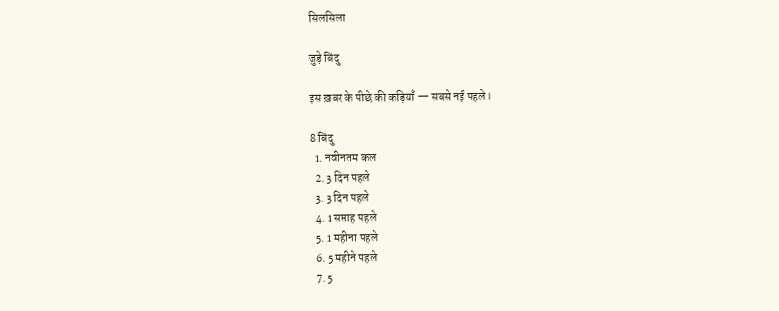सिलसिला

जुड़े बिंदु

इस ख़बर के पीछे की कड़ियाँ — सबसे नई पहले।

8 बिंदु
  1. नवीनतम कल
  2. 3 दिन पहले
  3. 3 दिन पहले
  4. 1 सप्ताह पहले
  5. 1 महीना पहले
  6. 5 महीने पहले
  7. 5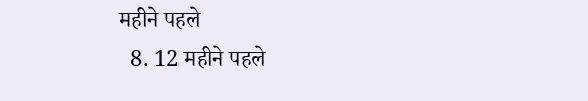महीने पहले
  8. 12 महीने पहले